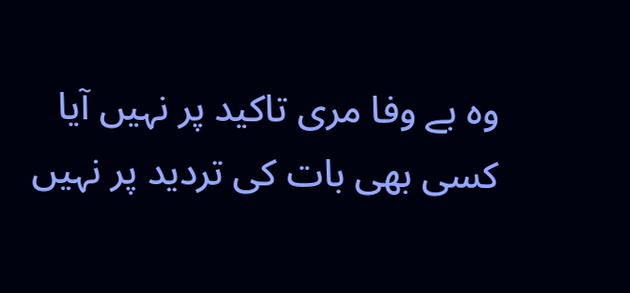وہ بے وفا مری تاکید پر نہیں آیا
کسی بھی بات کی تردید پر نہیں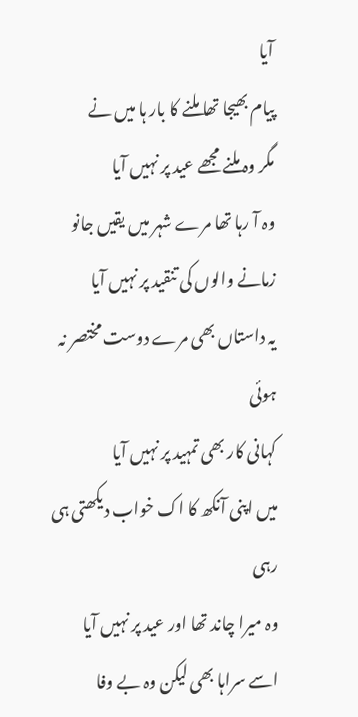آیا
پیام بھیجا تھا ملنے کا بار ہا میں نے
مگر وہ ملنے مجھے عید پر نہیں آیا
وہ آ رہا تھا مرے شہر میں یقیں جانو
زمانے والوں کی تنقید پر نہیں آیا
یہ داستاں بھی مرے دوست مختصر نہ ہوئی
کہانی کار بھی تمہید پر نہیں آیا
میں اپنی آنکھ کا اک خواب دیکھتی ہی رہی
وہ میرا چاند تھا اور عید پر نہیں آیا
اسے سراہا بھی لیکن وہ بے وفا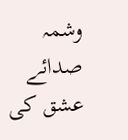وشمہ
صدائے عشق کی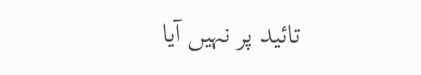تائید پر نہیں آیا